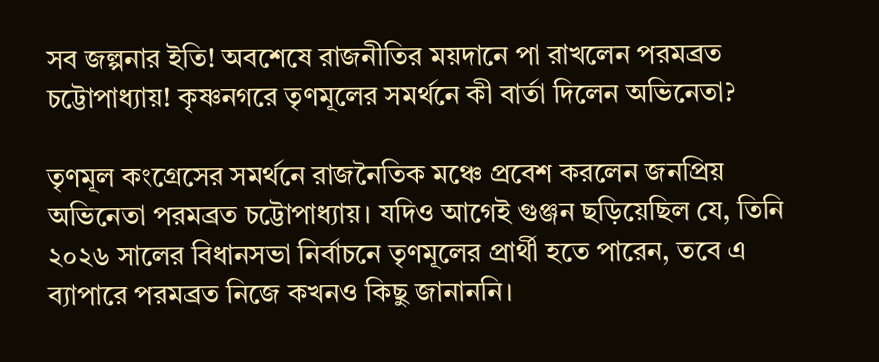সব জল্পনার ইতি! অবশেষে রাজনীতির ময়দানে পা রাখলেন পরমব্রত চট্টোপাধ্যায়! কৃষ্ণনগরে তৃণমূলের সমর্থনে কী বার্তা দিলেন অভিনেতা?

তৃণমূল কংগ্রেসের সমর্থনে রাজনৈতিক মঞ্চে প্রবেশ করলেন জনপ্রিয় অভিনেতা পরমব্রত চট্টোপাধ্যায়। যদিও আগেই গুঞ্জন ছড়িয়েছিল যে, তিনি ২০২৬ সালের বিধানসভা নির্বাচনে তৃণমূলের প্রার্থী হতে পারেন, তবে এ ব্যাপারে পরমব্রত নিজে কখনও কিছু জানাননি।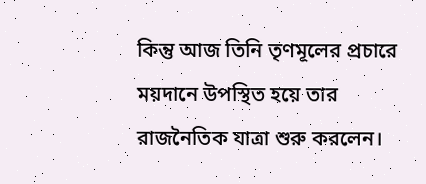কিন্তু আজ তিনি তৃণমূলের প্রচারে ময়দানে উপস্থিত হয়ে তার রাজনৈতিক যাত্রা শুরু করলেন।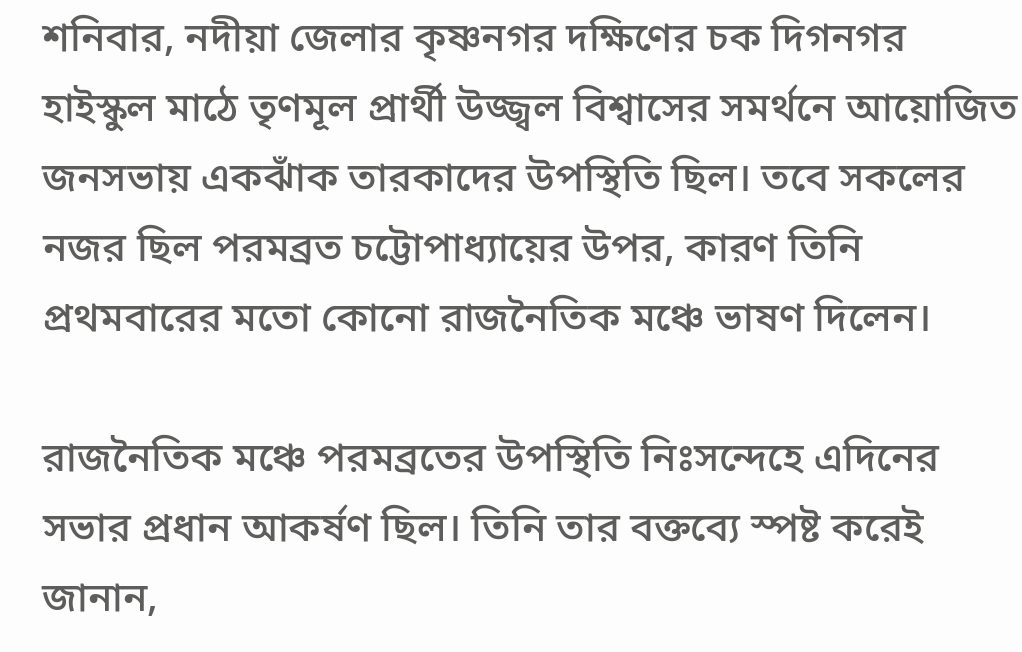শনিবার, নদীয়া জেলার কৃষ্ণনগর দক্ষিণের চক দিগনগর হাইস্কুল মাঠে তৃণমূল প্রার্থী উজ্জ্বল বিশ্বাসের সমর্থনে আয়োজিত জনসভায় একঝাঁক তারকাদের উপস্থিতি ছিল। তবে সকলের নজর ছিল পরমব্রত চট্টোপাধ্যায়ের উপর, কারণ তিনি প্রথমবারের মতো কোনো রাজনৈতিক মঞ্চে ভাষণ দিলেন।

রাজনৈতিক মঞ্চে পরমব্রতের উপস্থিতি নিঃসন্দেহে এদিনের সভার প্রধান আকর্ষণ ছিল। তিনি তার বক্তব্যে স্পষ্ট করেই জানান,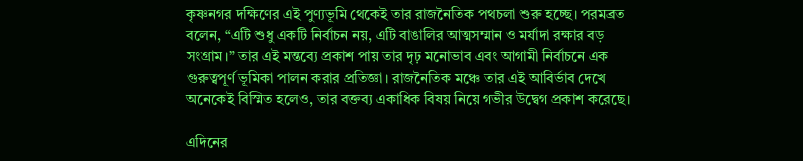কৃষ্ণনগর দক্ষিণের এই পুণ্যভূমি থেকেই তার রাজনৈতিক পথচলা শুরু হচ্ছে। পরমব্রত বলেন, “এটি শুধু একটি নির্বাচন নয়, এটি বাঙালির আত্মসম্মান ও মর্যাদা রক্ষার বড় সংগ্রাম।” তার এই মন্তব্যে প্রকাশ পায় তার দৃঢ় মনোভাব এবং আগামী নির্বাচনে এক গুরুত্বপূর্ণ ভূমিকা পালন করার প্রতিজ্ঞা। রাজনৈতিক মঞ্চে তার এই আবির্ভাব দেখে অনেকেই বিস্মিত হলেও, তার বক্তব্য একাধিক বিষয় নিয়ে গভীর উদ্বেগ প্রকাশ করেছে।

এদিনের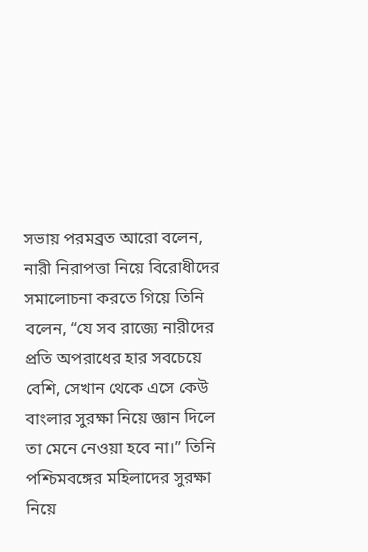সভায় পরমব্রত আরো বলেন, নারী নিরাপত্তা নিয়ে বিরোধীদের সমালোচনা করতে গিয়ে তিনি বলেন, “যে সব রাজ্যে নারীদের প্রতি অপরাধের হার সবচেয়ে বেশি, সেখান থেকে এসে কেউ বাংলার সুরক্ষা নিয়ে জ্ঞান দিলে তা মেনে নেওয়া হবে না।” তিনি পশ্চিমবঙ্গের মহিলাদের সুরক্ষা নিয়ে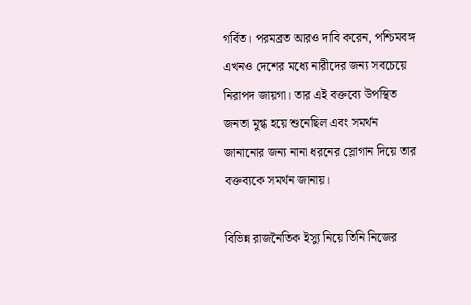গর্বিত। পরমব্রত আরও দাবি করেন, পশ্চিমবঙ্গ এখনও দেশের মধ্যে নারীদের জন্য সবচেয়ে নিরাপদ জায়গা। তার এই বক্তব্যে উপস্থিত জনতা মুগ্ধ হয়ে শুনেছিল এবং সমর্থন জানানোর জন্য নানা ধরনের স্লোগান দিয়ে তার বক্তব্যকে সমর্থন জানায়।

বিভিন্ন রাজনৈতিক ইস্যু নিয়ে তিনি নিজের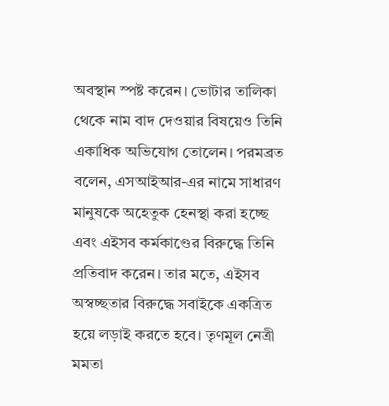অবস্থান স্পষ্ট করেন। ভোটার তালিকা থেকে নাম বাদ দেওয়ার বিষয়েও তিনি একাধিক অভিযোগ তোলেন। পরমব্রত বলেন, এসআইআর-এর নামে সাধারণ মানুষকে অহেতুক হেনস্থা করা হচ্ছে এবং এইসব কর্মকাণ্ডের বিরুদ্ধে তিনি প্রতিবাদ করেন। তার মতে, এইসব অস্বচ্ছতার বিরুদ্ধে সবাইকে একত্রিত হয়ে লড়াই করতে হবে। তৃণমূল নেত্রী মমতা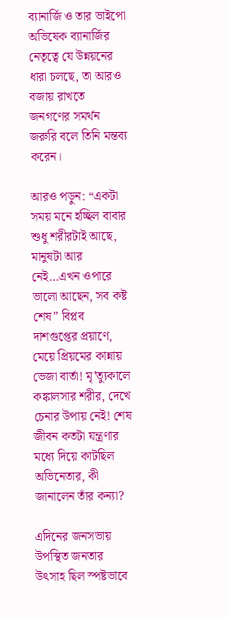ব্যানার্জি ও তার ভাইপো অভিষেক ব্যানার্জির নেতৃত্বে যে উন্নয়নের ধারা চলছে, তা আরও বজায় রাখতে জনগণের সমর্থন জরুরি বলে তিনি মন্তব্য করেন।

আরও পড়ুন: “একটা সময় মনে হচ্ছিল বাবার শুধু শরীরটাই আছে, মানুষটা আর নেই…এখন ওপারে ভালো আছেন, সব কষ্ট শেষ” বিপ্লব দাশগুপ্তের প্রয়াণে, মেয়ে প্রিয়মের কান্নায় ভেজা বার্তা! মৃ’ত্যুকালে কঙ্কালসার শরীর, দেখে চেনার উপায় নেই! শেষ জীবন কতটা যন্ত্রণার মধ্যে দিয়ে কাটছিল অভিনেতার, কী জানালেন তাঁর কন্যা?

এদিনের জনসভায় উপস্থিত জনতার উৎসাহ ছিল স্পষ্টভাবে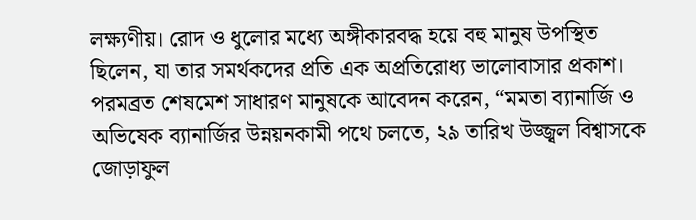লক্ষ্যণীয়। রোদ ও ধুলোর মধ্যে অঙ্গীকারবদ্ধ হয়ে বহু মানুষ উপস্থিত ছিলেন, যা তার সমর্থকদের প্রতি এক অপ্রতিরোধ্য ভালোবাসার প্রকাশ। পরমব্রত শেষমেশ সাধারণ মানুষকে আবেদন করেন, “মমতা ব্যানার্জি ও অভিষেক ব্যানার্জির উন্নয়নকামী পথে চলতে, ২৯ তারিখ উজ্জ্বল বিশ্বাসকে জোড়াফুল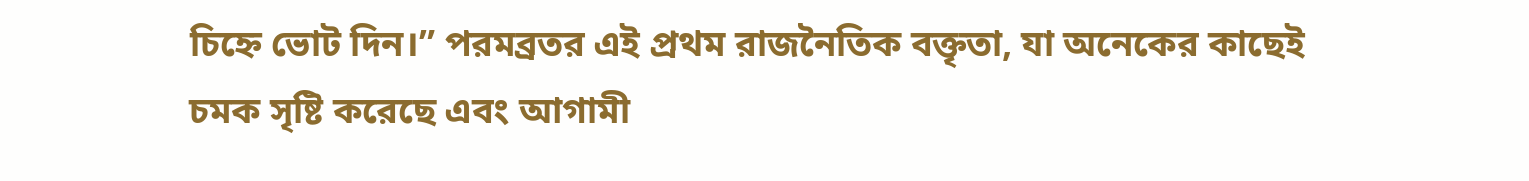চিহ্নে ভোট দিন।” পরমব্রতর এই প্রথম রাজনৈতিক বক্তৃতা, যা অনেকের কাছেই চমক সৃষ্টি করেছে এবং আগামী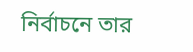নির্বাচনে তার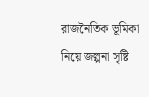রাজনৈতিক ভূমিকা নিয়ে জল্পনা সৃষ্টি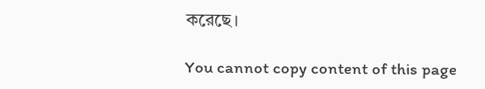করেছে।

You cannot copy content of this page